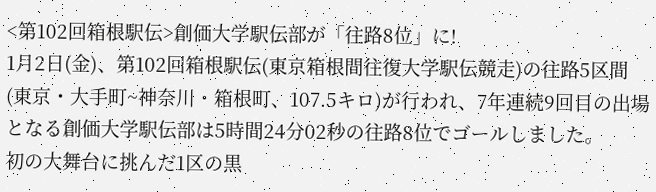<第102回箱根駅伝>創価大学駅伝部が「往路8位」に!
1月2日(金)、第102回箱根駅伝(東京箱根間往復大学駅伝競走)の往路5区間(東京・大手町~神奈川・箱根町、107.5キロ)が行われ、7年連続9回目の出場となる創価大学駅伝部は5時間24分02秒の往路8位でゴールしました。
初の大舞台に挑んだ1区の黒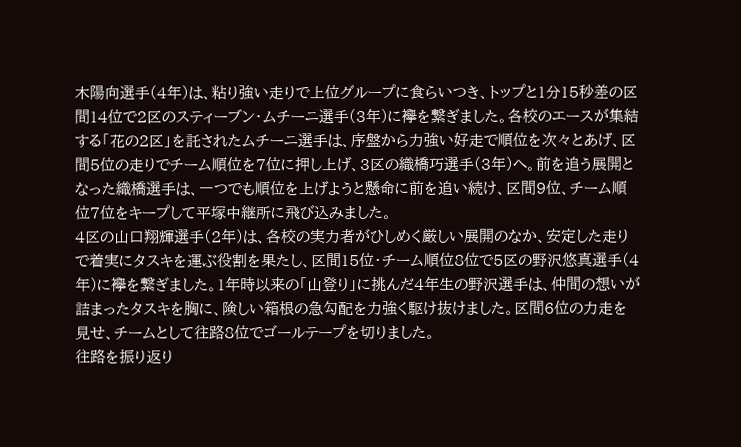木陽向選手(4年)は、粘り強い走りで上位グループに食らいつき、トップと1分15秒差の区間14位で2区のスティーブン・ムチーニ選手(3年)に襷を繋ぎました。各校のエースが集結する「花の2区」を託されたムチーニ選手は、序盤から力強い好走で順位を次々とあげ、区間5位の走りでチーム順位を7位に押し上げ、3区の織橋巧選手(3年)へ。前を追う展開となった織橋選手は、一つでも順位を上げようと懸命に前を追い続け、区間9位、チーム順位7位をキープして平塚中継所に飛び込みました。
4区の山口翔輝選手(2年)は、各校の実力者がひしめく厳しい展開のなか、安定した走りで着実にタスキを運ぶ役割を果たし、区間15位・チーム順位8位で5区の野沢悠真選手(4年)に襷を繋ぎました。1年時以来の「山登り」に挑んだ4年生の野沢選手は、仲間の想いが詰まったタスキを胸に、険しい箱根の急勾配を力強く駆け抜けました。区間6位の力走を見せ、チームとして往路8位でゴールテープを切りました。
往路を振り返り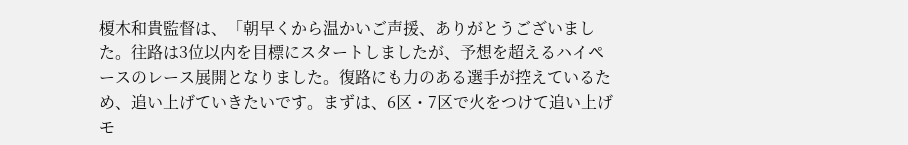榎木和貴監督は、「朝早くから温かいご声援、ありがとうございました。往路は3位以内を目標にスタートしましたが、予想を超えるハイペースのレース展開となりました。復路にも力のある選手が控えているため、追い上げていきたいです。まずは、6区・7区で火をつけて追い上げモ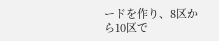ードを作り、8区から10区で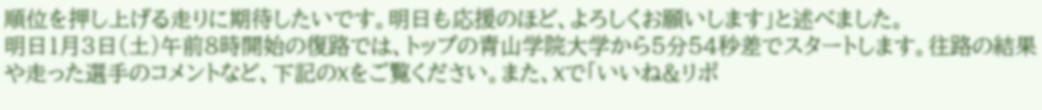順位を押し上げる走りに期待したいです。明日も応援のほど、よろしくお願いします」と述べました。
明日1月3日(土)午前8時開始の復路では、トップの青山学院大学から5分54秒差でスタートします。往路の結果や走った選手のコメントなど、下記のXをご覧ください。また、Xで「いいね&リポ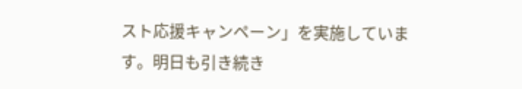スト応援キャンペーン」を実施しています。明日も引き続き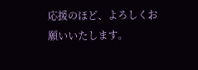応援のほど、よろしくお願いいたします。